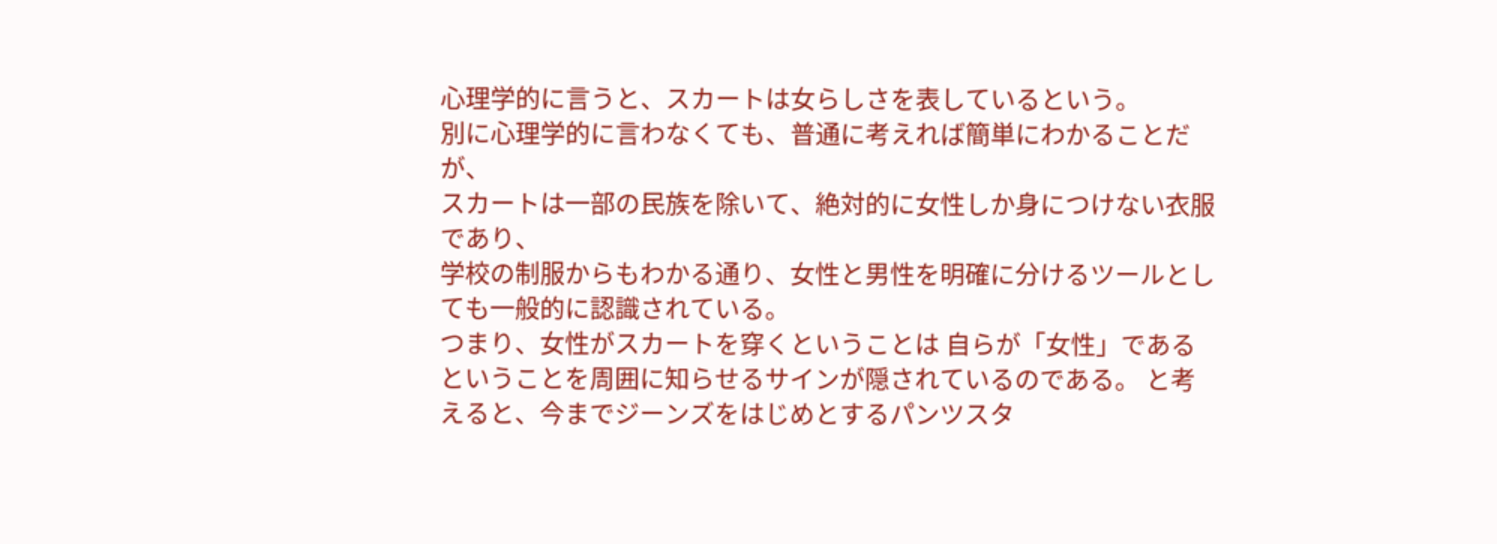心理学的に言うと、スカートは女らしさを表しているという。
別に心理学的に言わなくても、普通に考えれば簡単にわかることだが、
スカートは一部の民族を除いて、絶対的に女性しか身につけない衣服であり、
学校の制服からもわかる通り、女性と男性を明確に分けるツールとしても一般的に認識されている。
つまり、女性がスカートを穿くということは 自らが「女性」であるということを周囲に知らせるサインが隠されているのである。 と考えると、今までジーンズをはじめとするパンツスタ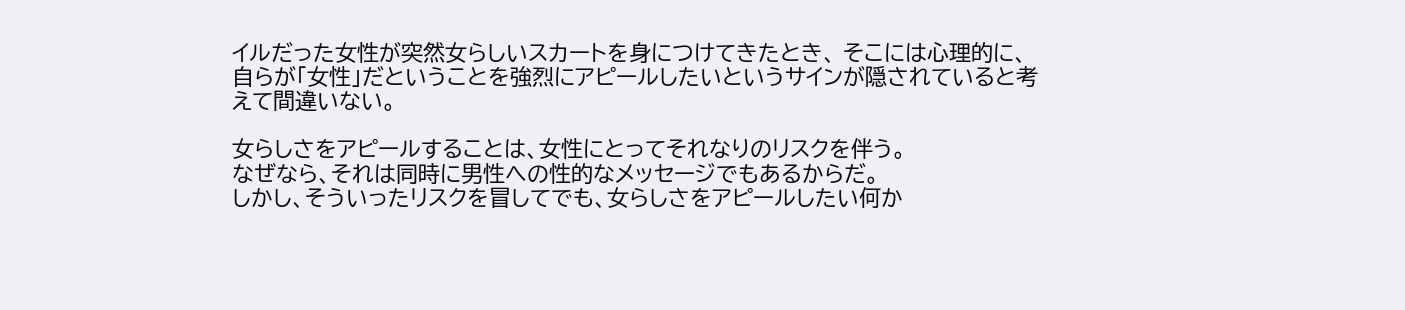イルだった女性が突然女らしいスカートを身につけてきたとき、 そこには心理的に、自らが「女性」だということを強烈にアピールしたいというサインが隠されていると考えて間違いない。

女らしさをアピールすることは、女性にとってそれなりのリスクを伴う。
なぜなら、それは同時に男性への性的なメッセージでもあるからだ。
しかし、そういったリスクを冒してでも、女らしさをアピールしたい何か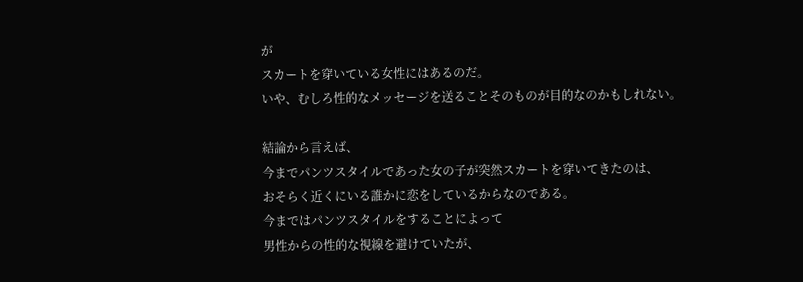が
スカートを穿いている女性にはあるのだ。
いや、むしろ性的なメッセージを送ることそのものが目的なのかもしれない。

結論から言えば、
今までパンツスタイルであった女の子が突然スカートを穿いてきたのは、
おそらく近くにいる誰かに恋をしているからなのである。
今まではパンツスタイルをすることによって
男性からの性的な視線を避けていたが、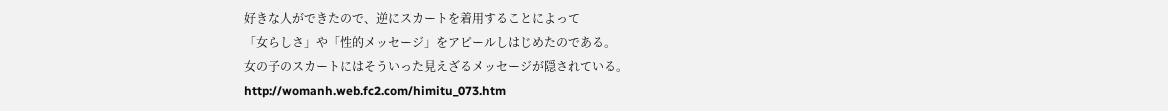好きな人ができたので、逆にスカートを着用することによって
「女らしさ」や「性的メッセージ」をアピールしはじめたのである。
女の子のスカートにはそういった見えざるメッセージが隠されている。
http://womanh.web.fc2.com/himitu_073.htm